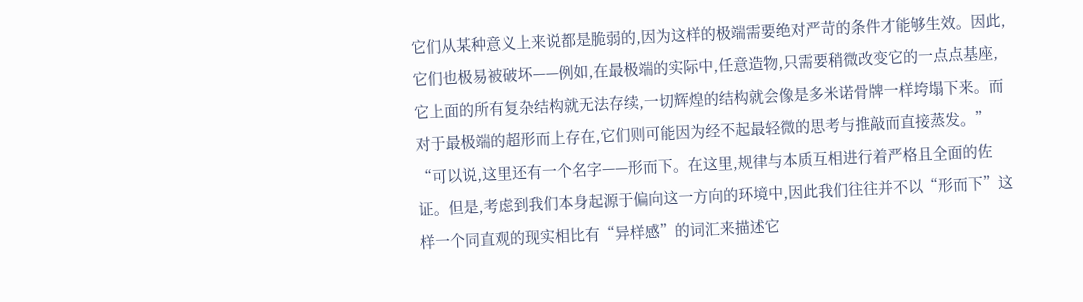它们从某种意义上来说都是脆弱的,因为这样的极端需要绝对严苛的条件才能够生效。因此,它们也极易被破坏——例如,在最极端的实际中,任意造物,只需要稍微改变它的一点点基座,它上面的所有复杂结构就无法存续,一切辉煌的结构就会像是多米诺骨牌一样垮塌下来。而对于最极端的超形而上存在,它们则可能因为经不起最轻微的思考与推敲而直接蒸发。”
“可以说,这里还有一个名字——形而下。在这里,规律与本质互相进行着严格且全面的佐证。但是,考虑到我们本身起源于偏向这一方向的环境中,因此我们往往并不以“形而下”这样一个同直观的现实相比有“异样感”的词汇来描述它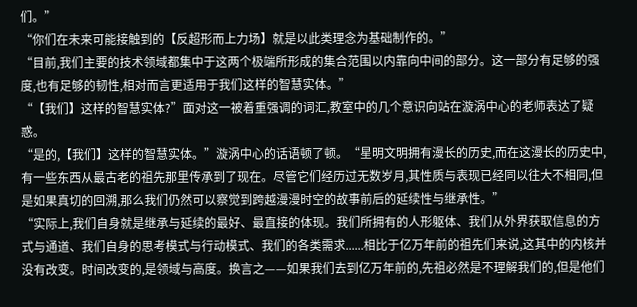们。”
“你们在未来可能接触到的【反超形而上力场】就是以此类理念为基础制作的。”
“目前,我们主要的技术领域都集中于这两个极端所形成的集合范围以内靠向中间的部分。这一部分有足够的强度,也有足够的韧性,相对而言更适用于我们这样的智慧实体。”
“【我们】这样的智慧实体?”面对这一被着重强调的词汇,教室中的几个意识向站在漩涡中心的老师表达了疑惑。
“是的,【我们】这样的智慧实体。”漩涡中心的话语顿了顿。“星明文明拥有漫长的历史,而在这漫长的历史中,有一些东西从最古老的祖先那里传承到了现在。尽管它们经历过无数岁月,其性质与表现已经同以往大不相同,但是如果真切的回溯,那么我们仍然可以察觉到跨越漫漫时空的故事前后的延续性与继承性。”
“实际上,我们自身就是继承与延续的最好、最直接的体现。我们所拥有的人形躯体、我们从外界获取信息的方式与通道、我们自身的思考模式与行动模式、我们的各类需求......相比于亿万年前的祖先们来说,这其中的内核并没有改变。时间改变的,是领域与高度。换言之——如果我们去到亿万年前的,先祖必然是不理解我们的,但是他们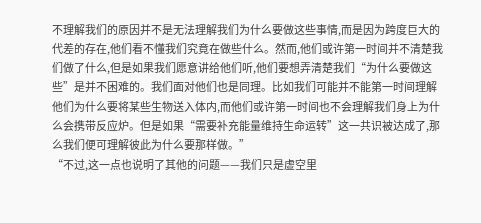不理解我们的原因并不是无法理解我们为什么要做这些事情,而是因为跨度巨大的代差的存在,他们看不懂我们究竟在做些什么。然而,他们或许第一时间并不清楚我们做了什么,但是如果我们愿意讲给他们听,他们要想弄清楚我们“为什么要做这些”是并不困难的。我们面对他们也是同理。比如我们可能并不能第一时间理解他们为什么要将某些生物送入体内,而他们或许第一时间也不会理解我们身上为什么会携带反应炉。但是如果“需要补充能量维持生命运转”这一共识被达成了,那么我们便可理解彼此为什么要那样做。”
“不过,这一点也说明了其他的问题——我们只是虚空里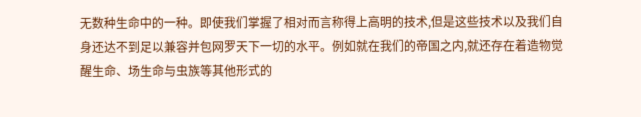无数种生命中的一种。即使我们掌握了相对而言称得上高明的技术,但是这些技术以及我们自身还达不到足以兼容并包网罗天下一切的水平。例如就在我们的帝国之内,就还存在着造物觉醒生命、场生命与虫族等其他形式的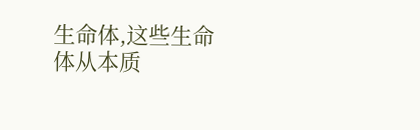生命体,这些生命体从本质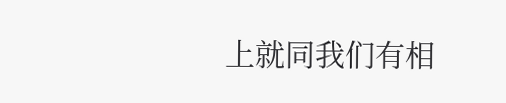上就同我们有相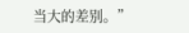当大的差别。”